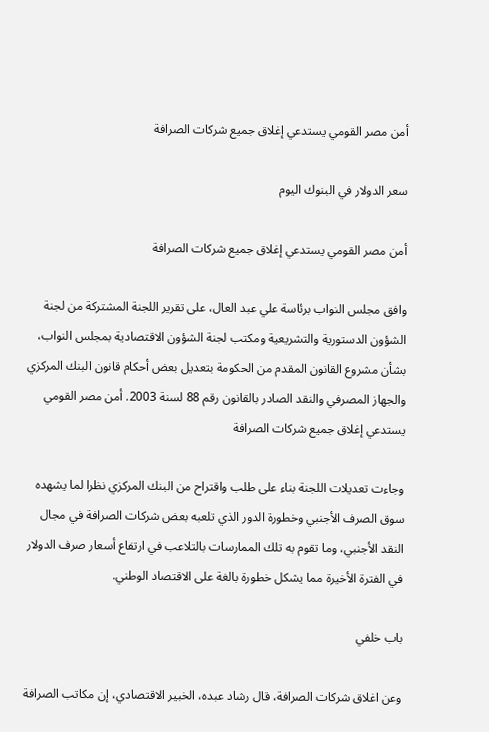أمن مصر القومي يستدعي إغلاق جميع شركات الصرافة

سعر الدولار في البنوك اليوم

أمن مصر القومي يستدعي إغلاق جميع شركات الصرافة

وافق مجلس النواب برئاسة علي عبد العال، على تقرير اللجنة المشتركة من لجنة الشؤون الدستورية والتشريعية ومكتب لجنة الشؤون الاقتصادية بمجلس النواب، بشأن مشروع القانون المقدم من الحكومة بتعديل بعض أحكام قانون البنك المركزي والجهاز المصرفي والنقد الصادر بالقانون رقم 88 لسنة 2003. أمن مصر القومي يستدعي إغلاق جميع شركات الصرافة

وجاءت تعديلات اللجنة بناء على طلب واقتراح من البنك المركزي نظرا لما يشهده سوق الصرف الأجنبي وخطورة الدور الذي تلعبه بعض شركات الصرافة في مجال النقد الأجنبي، وما تقوم به تلك الممارسات بالتلاعب في ارتفاع أسعار صرف الدولار في الفترة الأخيرة مما يشكل خطورة بالغة على الاقتصاد الوطني.

باب خلفي

وعن اغلاق شركات الصرافة، قال رشاد عبده، الخبير الاقتصادي، إن مكاتب الصرافة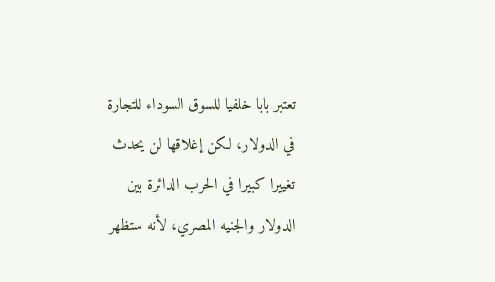تعتبر بابا خلفيا للسوق السوداء للتجارة في الدولار، لكن إغلاقها لن يحدث تغييرا كبيرا في الحرب الدائرة بين الدولار والجنيه المصري، لأنه ستظهر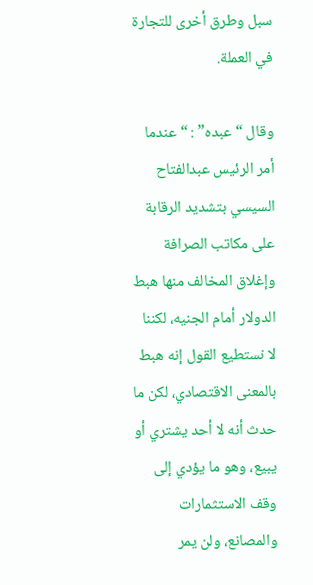سبل وطرق أخرى للتجارة في العملة.

وقال “عبده” : “عندما أمر الرئيس عبدالفتاح السيسي بتشديد الرقابة على مكاتب الصرافة وإغلاق المخالف منها هبط الدولار أمام الجنيه، لكننا لا نستطيع القول إنه هبط بالمعنى الاقتصادي، لكن ما حدث أنه لا أحد يشتري أو يبيع، وهو ما يؤدي إلى وقف الاستثمارات والمصانع، ولن يمر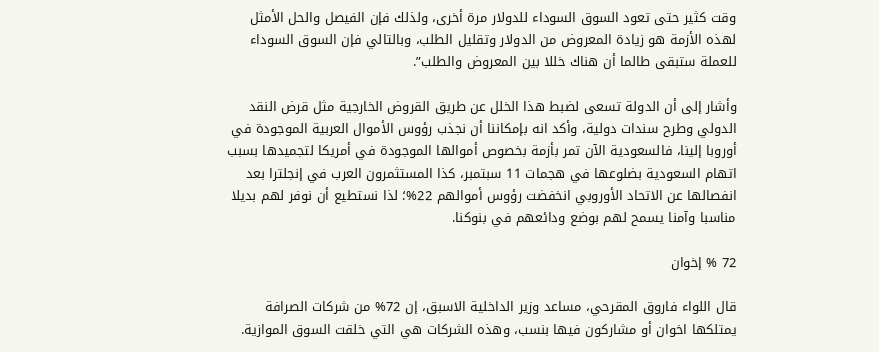وقت كثير حتى تعود السوق السوداء للدولار مرة أخرى، ولذلك فإن الفيصل والحل الأمثل لهذه الأزمة هو زيادة المعروض من الدولار وتقليل الطلب، وبالتالي فإن السوق السوداء للعملة ستبقى طالما أن هناك خللا بين المعروض والطلب”.

وأشار إلى أن الدولة تسعى لضبط هذا الخلل عن طريق القروض الخارجية مثل قرض النقد الدولي وطرح سندات دولية، وأكد انه بإمكاننا أن نجذب رؤوس الأموال العربية الموجودة في أوروبا إلينا، فالسعودية الآن تمر بأزمة بخصوص أموالها الموجودة في أمريكا لتجميدها بسبب اتهام السعودية بضلوعها في هجمات 11 سبتمبر، كذا المستثمرون العرب في إنجلترا بعد انفصالها عن الاتحاد الأوروبي انخفضت رؤوس أموالهم 22%؛ لذا نستطيع أن نوفر لهم بديلا مناسبا وآمنا يسمح لهم بوضع ودائعهم في بنوكنا.

72 % إخوان

قال اللواء فاروق المقرحي، مساعد وزير الداخلية الاسبق، إن 72% من شركات الصرافة يمتلكها اخوان أو مشاركون فيها بنسب، وهذه الشركات هي التي خلقت السوق الموازية.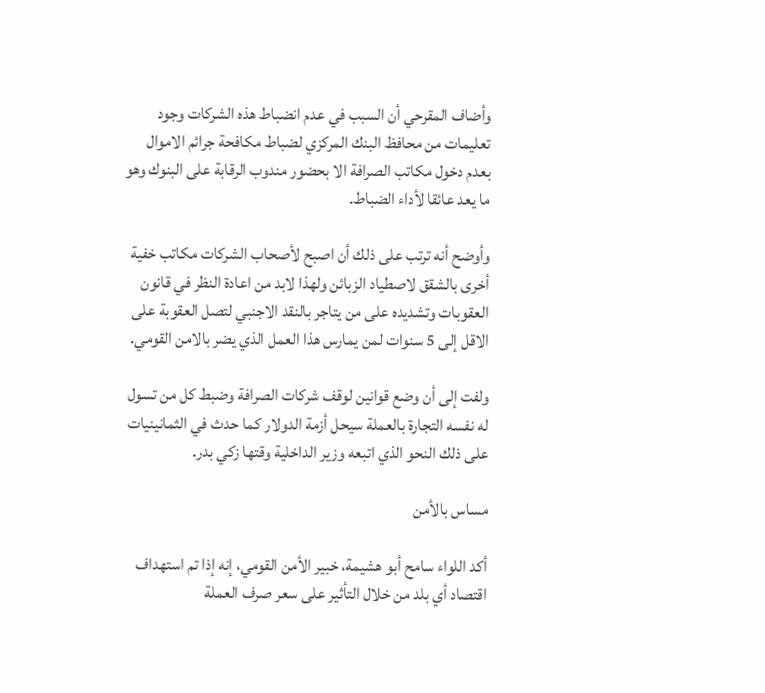وأضاف المقرحي أن السبب في عدم انضباط هذه الشركات وجود تعليمات من محافظ البنك المركزي لضباط مكافحة جرائم الاموال بعدم دخول مكاتب الصرافة الا بحضور مندوب الرقابة على البنوك وهو ما يعد عائقا لأداء الضباط.

وأوضح أنه ترتب على ذلك أن اصبح لأصحاب الشركات مكاتب خفية أخرى بالشقق لاصطياد الزبائن ولهذا لابد من اعادة النظر في قانون العقوبات وتشديده على من يتاجر بالنقد الاجنبي لتصل العقوبة على الاقل إلى 5 سنوات لمن يمارس هذا العمل الذي يضر بالامن القومي.

ولفت إلى أن وضع قوانين لوقف شركات الصرافة وضبط كل من تسول له نفسه التجارة بالعملة سيحل أزمة الدولار كما حدث في الثمانينيات على ذلك النحو الذي اتبعه وزير الداخلية وقتها زكي بدر.

مساس بالأمن

أكد اللواء سامح أبو هشيمة، خبير الأمن القومي، إنه إذا تم استهداف اقتصاد أي بلد من خلال التأثير على سعر صرف العملة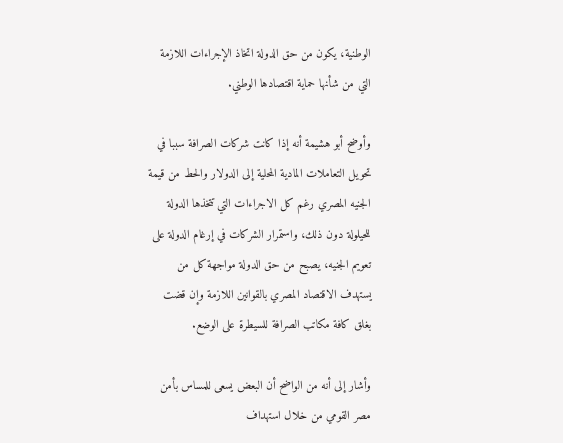الوطنية، يكون من حق الدولة اتخاذ الإجراءات اللازمة التي من شأنها حماية اقتصادها الوطني.

وأوضح أبو هشيمة أنه إذا كانت شركات الصرافة سببا في تحويل التعاملات المادية المحلية إلى الدولار والحط من قيمة الجنيه المصري رغم كل الاجراءات التي تتخذها الدولة للحيلولة دون ذلك، واستمرار الشركات في إرغام الدولة على تعويم الجنيه، يصبح من حق الدولة مواجهة كل من يستهدف الاقتصاد المصري بالقوانين اللازمة وإن قضت بغلق كافة مكاتب الصرافة للسيطرة على الوضع.

وأشار إلى أنه من الواضح أن البعض يسعى للمساس بأمن مصر القومي من خلال استهداف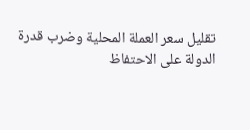تقليل سعر العملة المحلية وضرب قدرة الدولة على الاحتفاظ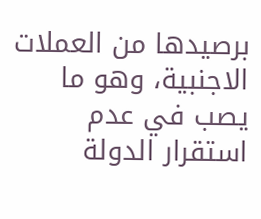برصيدها من العملات الاجنبية، وهو ما يصب في عدم استقرار الدولة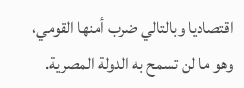اقتصاديا وبالتالي ضرب أمنها القومي، وهو ما لن تسمح به الدولة المصرية.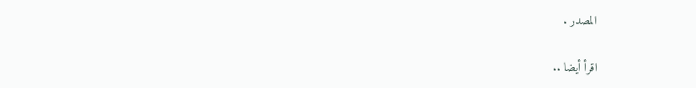المصدر .

اقرأ أيضا ..